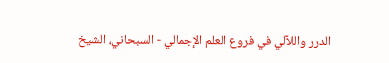الدرر واللآلي في فروع العلم الإجمالي - السبحاني، الشيخ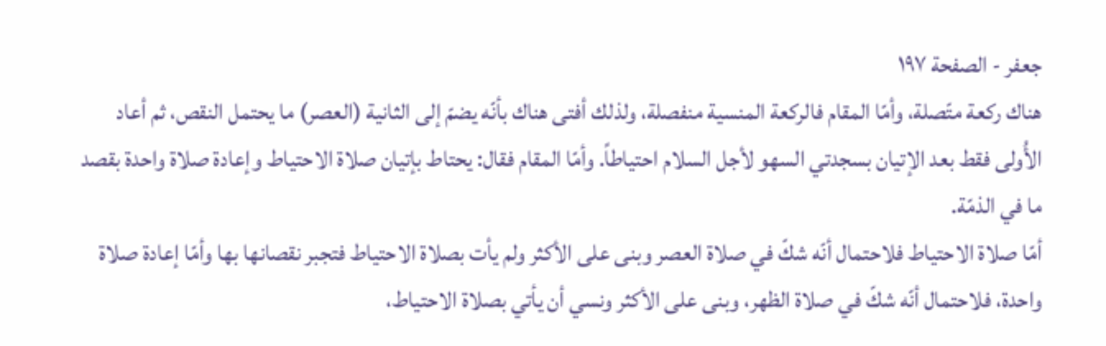جعفر - الصفحة ١٩٧
هناك ركعة متّصلة، وأمّا المقام فالركعة المنسية منفصلة، ولذلك أفتى هناك بأنّه يضمّ إلى الثانية (العصر) ما يحتمل النقص، ثم أعاد الأُولى فقط بعد الإتيان بسجدتي السهو لأجل السلام احتياطاً. وأمّا المقام فقال: يحتاط بإتيان صلاة الاحتياط وإعادة صلاة واحدة بقصد ما في الذمّة.
أمّا صلاة الاحتياط فلاحتمال أنّه شكّ في صلاة العصر وبنى على الأكثر ولم يأت بصلاة الاحتياط فتجبر نقصانها بها وأمّا إعادة صلاة واحدة، فلاحتمال أنّه شكّ في صلاة الظهر، وبنى على الأكثر ونسي أن يأتي بصلاة الاحتياط،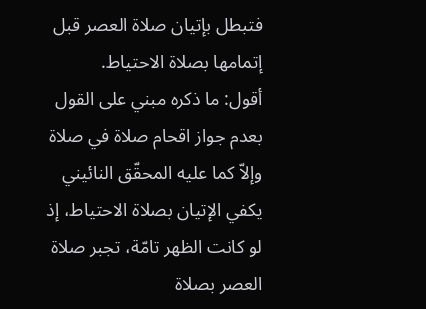فتبطل بإتيان صلاة العصر قبل إتمامها بصلاة الاحتياط.
أقول: ما ذكره مبني على القول بعدم جواز اقحام صلاة في صلاة وإلاّ كما عليه المحقّق النائيني يكفي الإتيان بصلاة الاحتياط، إذ لو كانت الظهر تامّة، تجبر صلاة العصر بصلاة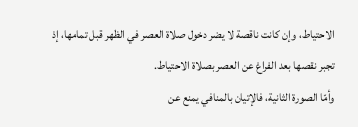الاحتياط، وإن كانت ناقصة لا يضر دخول صلاة العصر في الظهر قبل تمامها، إذ تجبر نقصها بعد الفراغ عن العصر بصلاة الاحتياط.
وأمّا الصورة الثانية، فالإتيان بالمنافي يمنع عن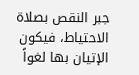جبر النقص بصلاة الاحتياط، فيكون الإتيان بها لغواً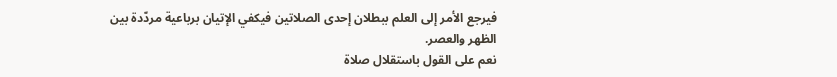فيرجع الأمر إلى العلم ببطلان إحدى الصلاتين فيكفي الإتيان برباعية مردّدة بين الظهر والعصر.
نعم على القول باستقلال صلاة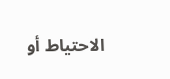الاحتياط أو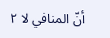أنّ المنافي لا ٢